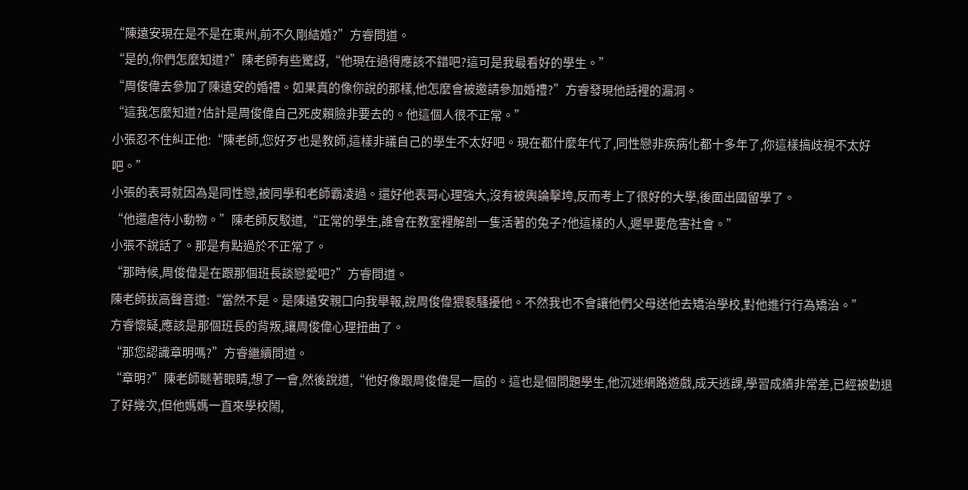“陳遠安現在是不是在東州,前不久剛結婚?”方睿問道。
“是的,你們怎麼知道?”陳老師有些驚訝,“他現在過得應該不錯吧?這可是我最看好的學生。”
“周俊偉去參加了陳遠安的婚禮。如果真的像你說的那樣,他怎麼會被邀請參加婚禮?”方睿發現他話裡的漏洞。
“這我怎麼知道?估計是周俊偉自己死皮賴臉非要去的。他這個人很不正常。”
小張忍不住糾正他:“陳老師,您好歹也是教師,這樣非議自己的學生不太好吧。現在都什麼年代了,同性戀非疾病化都十多年了,你這樣搞歧視不太好吧。”
小張的表哥就因為是同性戀,被同學和老師霸凌過。還好他表哥心理強大,沒有被輿論擊垮,反而考上了很好的大學,後面出國留學了。
“他還虐待小動物。”陳老師反駁道,“正常的學生,誰會在教室裡解剖一隻活著的兔子?他這樣的人,遲早要危害社會。”
小張不說話了。那是有點過於不正常了。
“那時候,周俊偉是在跟那個班長談戀愛吧?”方睿問道。
陳老師拔高聲音道:“當然不是。是陳遠安親口向我舉報,說周俊偉猥褻騷擾他。不然我也不會讓他們父母送他去矯治學校,對他進行行為矯治。”
方睿懷疑,應該是那個班長的背叛,讓周俊偉心理扭曲了。
“那您認識章明嗎?”方睿繼續問道。
“章明?”陳老師瞇著眼睛,想了一會,然後說道,“他好像跟周俊偉是一屆的。這也是個問題學生,他沉迷網路遊戲,成天逃課,學習成績非常差,已經被勸退了好幾次,但他媽媽一直來學校鬧,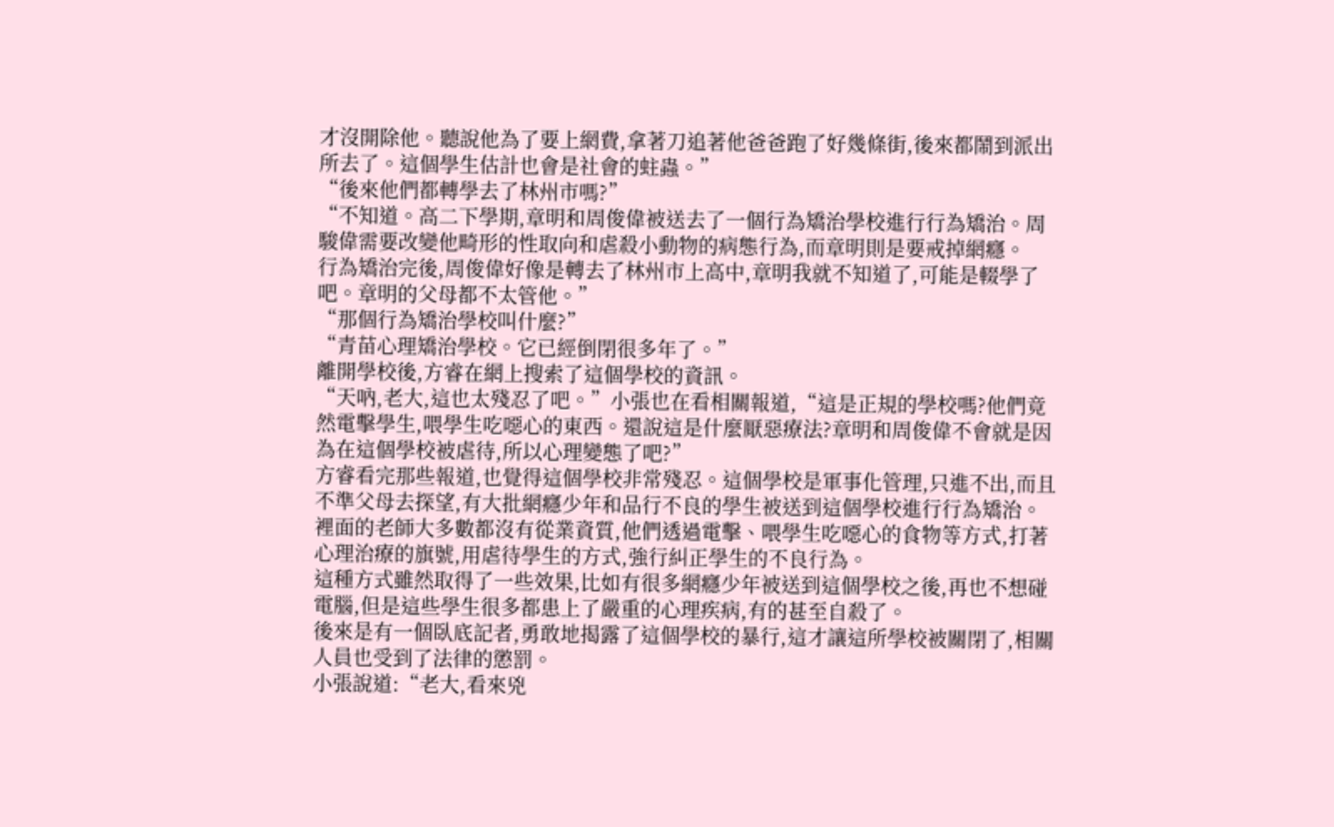才沒開除他。聽說他為了要上網費,拿著刀追著他爸爸跑了好幾條街,後來都鬧到派出所去了。這個學生估計也會是社會的蛀蟲。”
“後來他們都轉學去了林州市嗎?”
“不知道。高二下學期,章明和周俊偉被送去了一個行為矯治學校進行行為矯治。周駿偉需要改變他畸形的性取向和虐殺小動物的病態行為,而章明則是要戒掉網癮。
行為矯治完後,周俊偉好像是轉去了林州市上高中,章明我就不知道了,可能是輟學了吧。章明的父母都不太管他。”
“那個行為矯治學校叫什麼?”
“青苗心理矯治學校。它已經倒閉很多年了。”
離開學校後,方睿在網上搜索了這個學校的資訊。
“天吶,老大,這也太殘忍了吧。”小張也在看相關報道,“這是正規的學校嗎?他們竟然電擊學生,喂學生吃噁心的東西。還說這是什麼厭惡療法?章明和周俊偉不會就是因為在這個學校被虐待,所以心理變態了吧?”
方睿看完那些報道,也覺得這個學校非常殘忍。這個學校是軍事化管理,只進不出,而且不準父母去探望,有大批網癮少年和品行不良的學生被送到這個學校進行行為矯治。
裡面的老師大多數都沒有從業資質,他們透過電擊、喂學生吃噁心的食物等方式,打著心理治療的旗號,用虐待學生的方式,強行糾正學生的不良行為。
這種方式雖然取得了一些效果,比如有很多網癮少年被送到這個學校之後,再也不想碰電腦,但是這些學生很多都患上了嚴重的心理疾病,有的甚至自殺了。
後來是有一個臥底記者,勇敢地揭露了這個學校的暴行,這才讓這所學校被關閉了,相關人員也受到了法律的懲罰。
小張說道:“老大,看來兇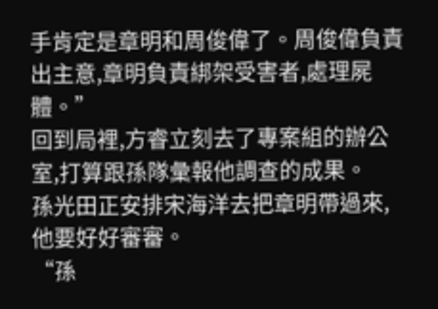手肯定是章明和周俊偉了。周俊偉負責出主意,章明負責綁架受害者,處理屍體。”
回到局裡,方睿立刻去了專案組的辦公室,打算跟孫隊彙報他調查的成果。
孫光田正安排宋海洋去把章明帶過來,他要好好審審。
“孫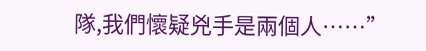隊,我們懷疑兇手是兩個人……”